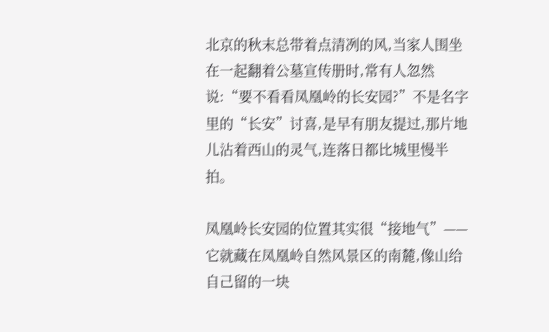北京的秋末总带着点清冽的风,当家人围坐在一起翻着公墓宣传册时,常有人忽然说:“要不看看凤凰岭的长安园?”不是名字里的“长安”讨喜,是早有朋友提过,那片地儿沾着西山的灵气,连落日都比城里慢半拍。

凤凰岭长安园的位置其实很“接地气”——它就藏在凤凰岭自然风景区的南麓,像山给自己留的一块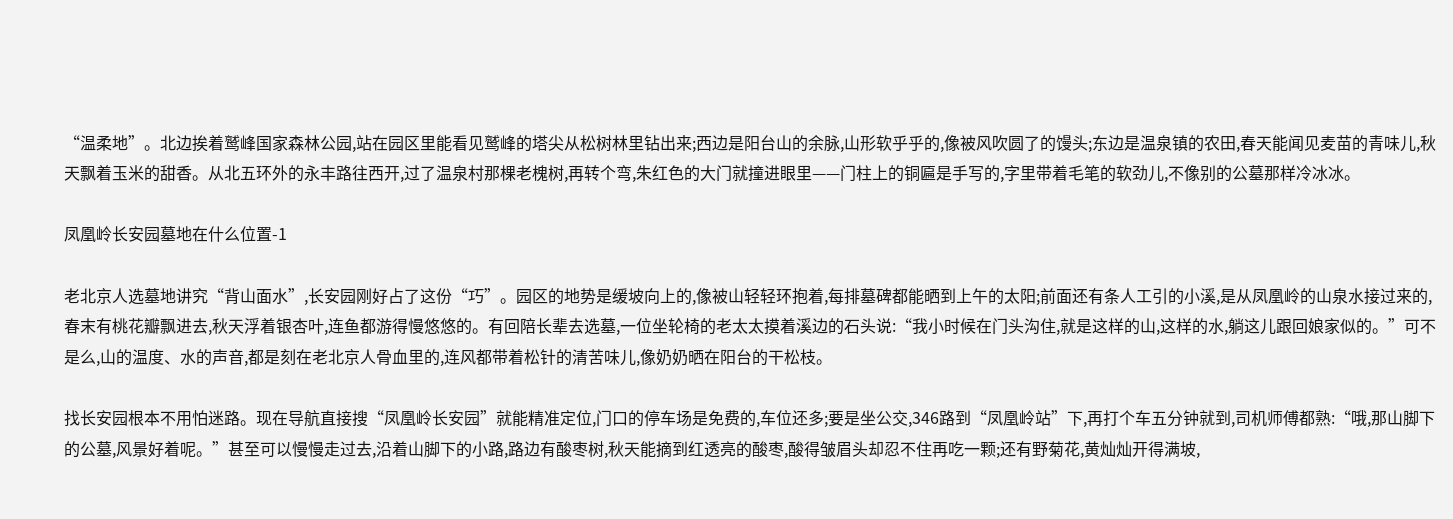“温柔地”。北边挨着鹫峰国家森林公园,站在园区里能看见鹫峰的塔尖从松树林里钻出来;西边是阳台山的余脉,山形软乎乎的,像被风吹圆了的馒头;东边是温泉镇的农田,春天能闻见麦苗的青味儿,秋天飘着玉米的甜香。从北五环外的永丰路往西开,过了温泉村那棵老槐树,再转个弯,朱红色的大门就撞进眼里——门柱上的铜匾是手写的,字里带着毛笔的软劲儿,不像别的公墓那样冷冰冰。

凤凰岭长安园墓地在什么位置-1

老北京人选墓地讲究“背山面水”,长安园刚好占了这份“巧”。园区的地势是缓坡向上的,像被山轻轻环抱着,每排墓碑都能晒到上午的太阳;前面还有条人工引的小溪,是从凤凰岭的山泉水接过来的,春末有桃花瓣飘进去,秋天浮着银杏叶,连鱼都游得慢悠悠的。有回陪长辈去选墓,一位坐轮椅的老太太摸着溪边的石头说:“我小时候在门头沟住,就是这样的山,这样的水,躺这儿跟回娘家似的。”可不是么,山的温度、水的声音,都是刻在老北京人骨血里的,连风都带着松针的清苦味儿,像奶奶晒在阳台的干松枝。

找长安园根本不用怕迷路。现在导航直接搜“凤凰岭长安园”就能精准定位,门口的停车场是免费的,车位还多;要是坐公交,346路到“凤凰岭站”下,再打个车五分钟就到,司机师傅都熟:“哦,那山脚下的公墓,风景好着呢。”甚至可以慢慢走过去,沿着山脚下的小路,路边有酸枣树,秋天能摘到红透亮的酸枣,酸得皱眉头却忍不住再吃一颗;还有野菊花,黄灿灿开得满坡,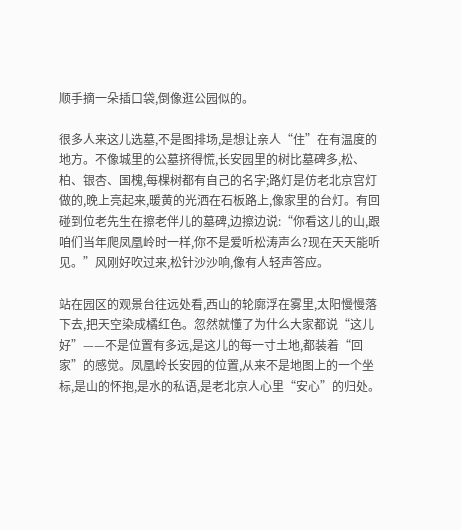顺手摘一朵插口袋,倒像逛公园似的。

很多人来这儿选墓,不是图排场,是想让亲人“住”在有温度的地方。不像城里的公墓挤得慌,长安园里的树比墓碑多,松、柏、银杏、国槐,每棵树都有自己的名字;路灯是仿老北京宫灯做的,晚上亮起来,暖黄的光洒在石板路上,像家里的台灯。有回碰到位老先生在擦老伴儿的墓碑,边擦边说:“你看这儿的山,跟咱们当年爬凤凰岭时一样,你不是爱听松涛声么?现在天天能听见。”风刚好吹过来,松针沙沙响,像有人轻声答应。

站在园区的观景台往远处看,西山的轮廓浮在雾里,太阳慢慢落下去,把天空染成橘红色。忽然就懂了为什么大家都说“这儿好”——不是位置有多远,是这儿的每一寸土地,都装着“回家”的感觉。凤凰岭长安园的位置,从来不是地图上的一个坐标,是山的怀抱,是水的私语,是老北京人心里“安心”的归处。